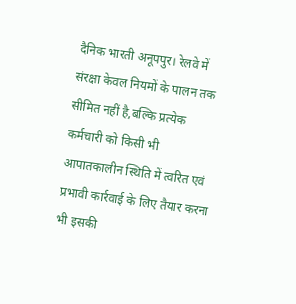दैनिक भारती अनूपपुर। रेलवे में संरक्षा केवल नियमों के पालन तक सीमित नहीं है,बल्कि प्रत्येक कर्मचारी को किसी भी आपातकालीन स्थिति में त्वरित एवं प्रभावी कार्रवाई के लिए तैयार करना भी इसकी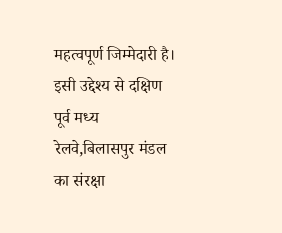महत्वपूर्ण जिम्मेदारी है। इसी उद्देश्य से दक्षिण पूर्व मध्य रेलवे,बिलासपुर मंडल का संरक्षा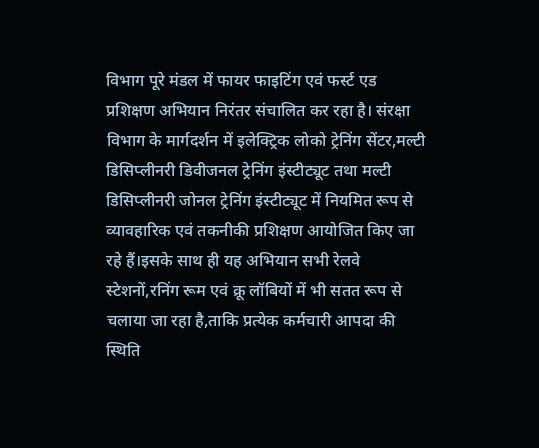विभाग पूरे मंडल में फायर फाइटिंग एवं फर्स्ट एड प्रशिक्षण अभियान निरंतर संचालित कर रहा है। संरक्षा विभाग के मार्गदर्शन में इलेक्ट्रिक लोको ट्रेनिंग सेंटर,मल्टी डिसिप्लीनरी डिवीजनल ट्रेनिंग इंस्टीट्यूट तथा मल्टी डिसिप्लीनरी जोनल ट्रेनिंग इंस्टीट्यूट में नियमित रूप से व्यावहारिक एवं तकनीकी प्रशिक्षण आयोजित किए जा रहे हैं।इसके साथ ही यह अभियान सभी रेलवे स्टेशनों,रनिंग रूम एवं क्रू लॉबियों में भी सतत रूप से चलाया जा रहा है,ताकि प्रत्येक कर्मचारी आपदा की स्थिति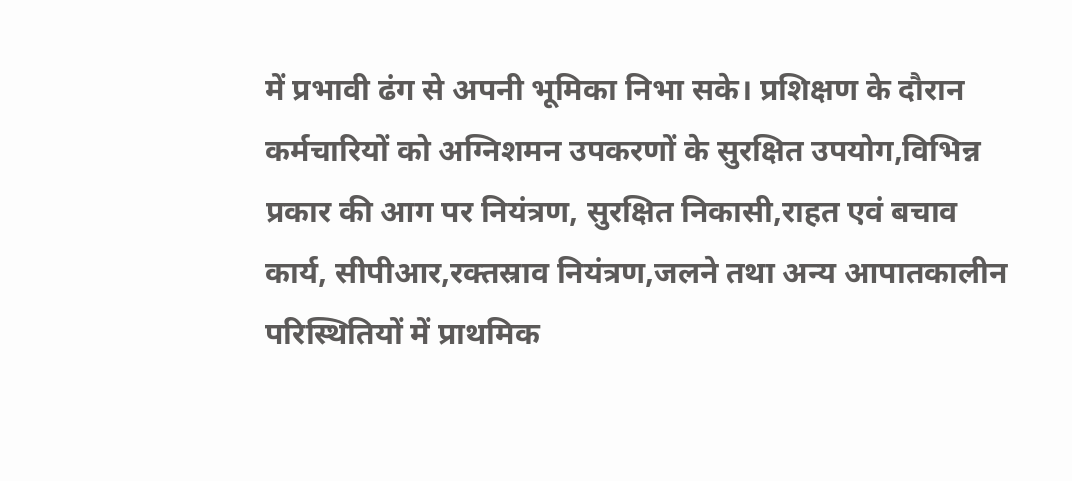में प्रभावी ढंग से अपनी भूमिका निभा सके। प्रशिक्षण के दौरान कर्मचारियों को अग्निशमन उपकरणों के सुरक्षित उपयोग,विभिन्न प्रकार की आग पर नियंत्रण, सुरक्षित निकासी,राहत एवं बचाव कार्य, सीपीआर,रक्तस्राव नियंत्रण,जलने तथा अन्य आपातकालीन परिस्थितियों में प्राथमिक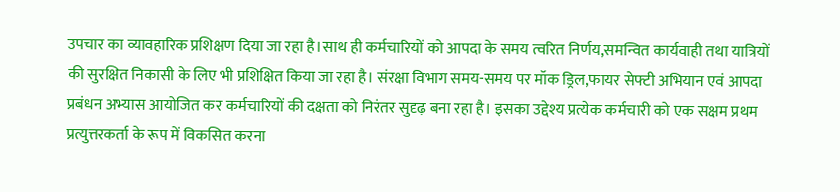उपचार का व्यावहारिक प्रशिक्षण दिया जा रहा है।साथ ही कर्मचारियों को आपदा के समय त्वरित निर्णय,समन्वित कार्यवाही तथा यात्रियों की सुरक्षित निकासी के लिए भी प्रशिक्षित किया जा रहा है। संरक्षा विभाग समय-समय पर मॉक ड्रिल,फायर सेफ्टी अभियान एवं आपदा प्रबंधन अभ्यास आयोजित कर कर्मचारियों की दक्षता को निरंतर सुदृढ़ बना रहा है। इसका उद्देश्य प्रत्येक कर्मचारी को एक सक्षम प्रथम प्रत्युत्तरकर्ता के रूप में विकसित करना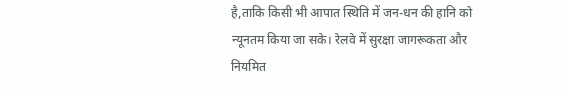है,ताकि किसी भी आपात स्थिति में जन-धन की हानि को न्यूनतम किया जा सके। रेलवे में सुरक्षा जागरूकता और नियमित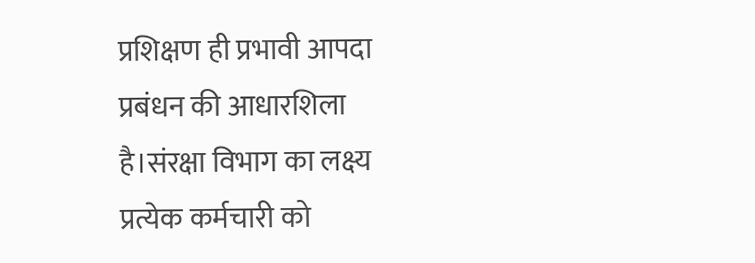प्रशिक्षण ही प्रभावी आपदा प्रबंधन की आधारशिला है।संरक्षा विभाग का लक्ष्य प्रत्येक कर्मचारी को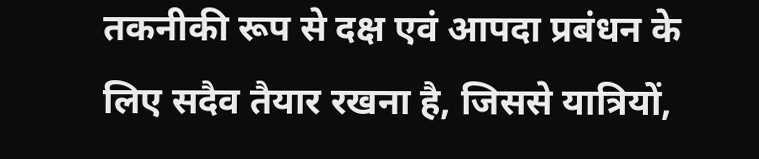तकनीकी रूप से दक्ष एवं आपदा प्रबंधन के लिए सदैव तैयार रखना है, जिससे यात्रियों,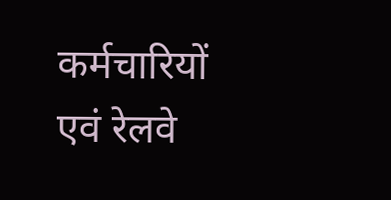कर्मचारियों एवं रेलवे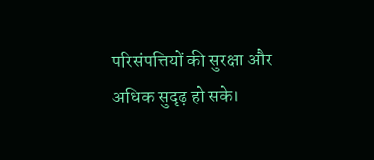परिसंपत्तियों की सुरक्षा और अधिक सुदृढ़ हो सके।